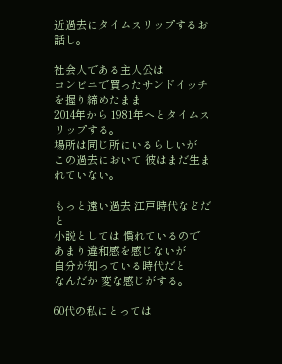近過去にタイムスリップするお話し。

社会人である主人公は
コンビニで買ったサンドイッチを握り締めたまま
2014年から 1981年へとタイムスリップする。
場所は同じ所にいるらしいが
この過去において 彼はまだ生まれていない。

もっと遠い過去 江戸時代などだと
小説としては 慣れているので
あまり違和感を感じないが
自分が知っている時代だと
なんだか 変な感じがする。

60代の私にとっては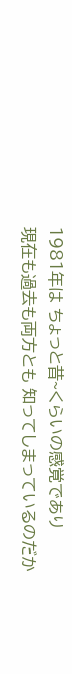1981年は ちょっと昔~くらいの感覚であり
現在も過去も両方とも 知ってしまっているのだか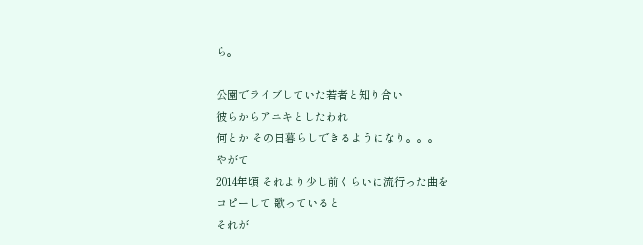ら。

公園でライブしていた若者と知り合い
彼らからアニキとしたわれ
何とか その日暮らしできるようになり。。。
やがて
2014年頃 それより少し前くらいに流行った曲を
コピーして 歌っていると
それが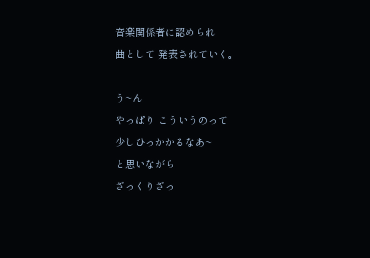音楽関係者に認められ
曲として 発表されていく。

う~ん
やっぱり こういうのって
少しひっかかるなあ~
と思いながら
ざっくりざっ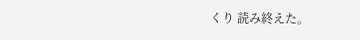くり 読み終えた。